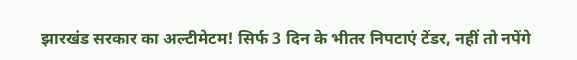झारखंड सरकार का अल्टीमेटम! सिर्फ 3 दिन के भीतर निपटाएं टेंडर, नहीं तो नपेंगे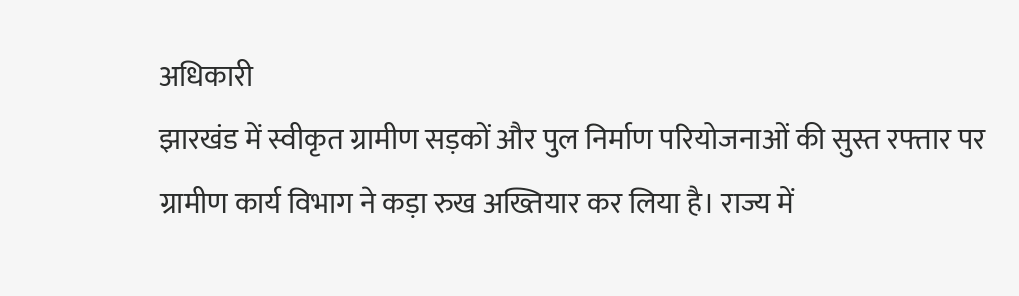अधिकारी
झारखंड में स्वीकृत ग्रामीण सड़कों और पुल निर्माण परियोजनाओं की सुस्त रफ्तार पर ग्रामीण कार्य विभाग ने कड़ा रुख अख्तियार कर लिया है। राज्य में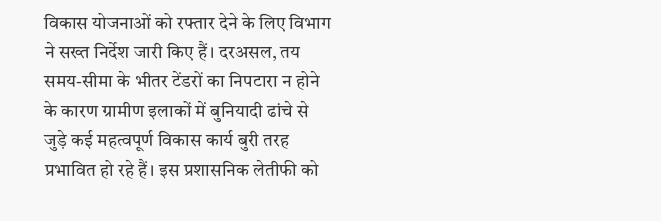विकास योजनाओं को रफ्तार देने के लिए विभाग ने सख्त निर्देश जारी किए हैं। दरअसल, तय समय-सीमा के भीतर टेंडरों का निपटारा न होने के कारण ग्रामीण इलाकों में बुनियादी ढांचे से जुड़े कई महत्वपूर्ण विकास कार्य बुरी तरह प्रभावित हो रहे हैं। इस प्रशासनिक लेतीफी को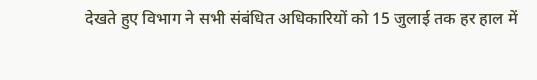देखते हुए विभाग ने सभी संबंधित अधिकारियों को 15 जुलाई तक हर हाल में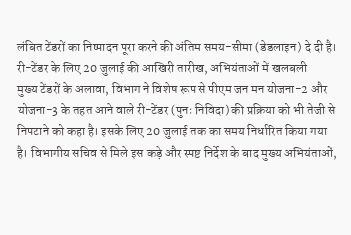लंबित टेंडरों का निष्पादन पूरा करने की अंतिम समय-सीमा (डेडलाइन) दे दी है।
री-टेंडर के लिए 20 जुलाई की आखिरी तारीख, अभियंताओं में खलबली
मुख्य टेंडरों के अलावा, विभाग ने विशेष रूप से पीएम जन मन योजना-2 और योजना-3 के तहत आने वाले री-टेंडर (पुनः निविदा) की प्रक्रिया को भी तेजी से निपटाने को कहा है। इसके लिए 20 जुलाई तक का समय निर्धारित किया गया है। विभागीय सचिव से मिले इस कड़े और स्पष्ट निर्देश के बाद मुख्य अभियंताओं,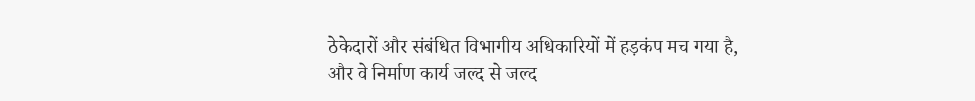ठेकेदारों और संबंधित विभागीय अधिकारियों में हड़कंप मच गया है, और वे निर्माण कार्य जल्द से जल्द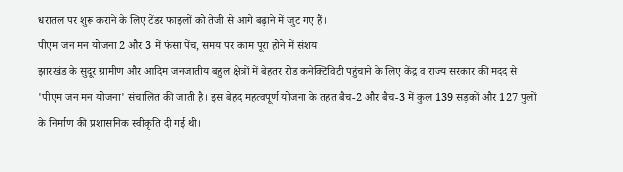धरातल पर शुरू कराने के लिए टेंडर फाइलों को तेजी से आगे बढ़ाने में जुट गए हैं।
पीएम जन मन योजना 2 और 3 में फंसा पेंच, समय पर काम पूरा होने में संशय
झारखंड के सुदूर ग्रामीण और आदिम जनजातीय बहुल क्षेत्रों में बेहतर रोड कनेक्टिविटी पहुंचाने के लिए केंद्र व राज्य सरकार की मदद से 'पीएम जन मन योजना' संचालित की जाती है। इस बेहद महत्वपूर्ण योजना के तहत बैच-2 और बैच-3 में कुल 139 सड़कों और 127 पुलों के निर्माण की प्रशासनिक स्वीकृति दी गई थी।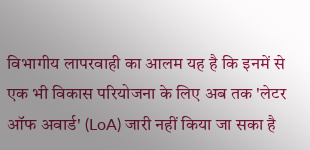विभागीय लापरवाही का आलम यह है कि इनमें से एक भी विकास परियोजना के लिए अब तक 'लेटर ऑफ अवार्ड' (LoA) जारी नहीं किया जा सका है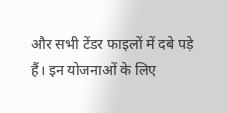और सभी टेंडर फाइलों में दबे पड़े हैं। इन योजनाओं के लिए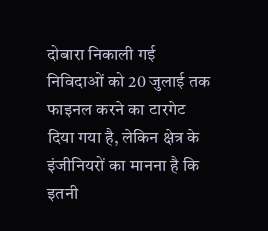दोबारा निकाली गई निविदाओं को 20 जुलाई तक फाइनल करने का टारगेट दिया गया है, लेकिन क्षेत्र के इंजीनियरों का मानना है कि इतनी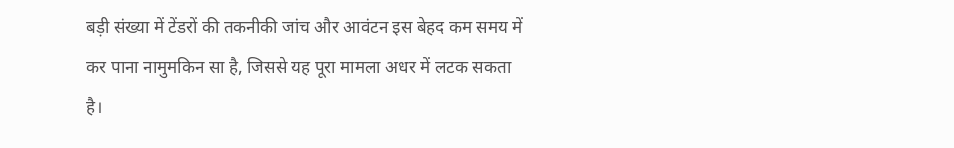बड़ी संख्या में टेंडरों की तकनीकी जांच और आवंटन इस बेहद कम समय में कर पाना नामुमकिन सा है, जिससे यह पूरा मामला अधर में लटक सकता है।